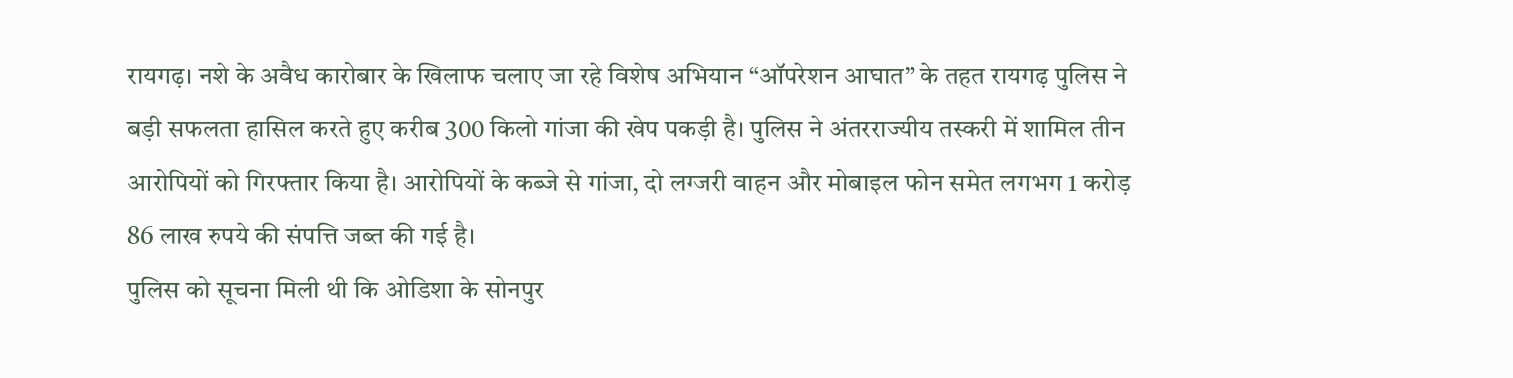रायगढ़। नशे के अवैध कारोबार के खिलाफ चलाए जा रहे विशेष अभियान “ऑपरेशन आघात” के तहत रायगढ़ पुलिस ने बड़ी सफलता हासिल करते हुए करीब 300 किलो गांजा की खेप पकड़ी है। पुलिस ने अंतरराज्यीय तस्करी में शामिल तीन आरोपियों को गिरफ्तार किया है। आरोपियों के कब्जे से गांजा, दो लग्जरी वाहन और मोबाइल फोन समेत लगभग 1 करोड़ 86 लाख रुपये की संपत्ति जब्त की गई है।
पुलिस को सूचना मिली थी कि ओडिशा के सोनपुर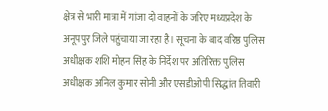क्षेत्र से भारी मात्रा में गांजा दो वाहनों के जरिए मध्यप्रदेश के अनूपपुर जिले पहुंचाया जा रहा है। सूचना के बाद वरिष्ठ पुलिस अधीक्षक शशि मोहन सिंह के निर्देश पर अतिरिक्त पुलिस अधीक्षक अनिल कुमार सोनी और एसडीओपी सिद्धांत तिवारी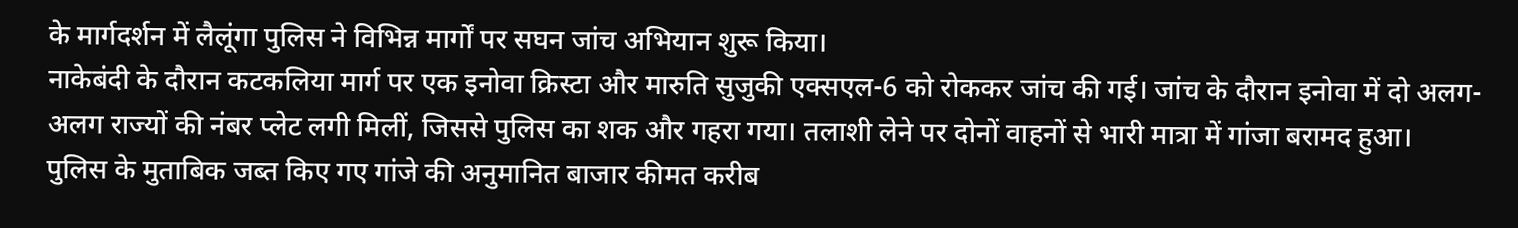के मार्गदर्शन में लैलूंगा पुलिस ने विभिन्न मार्गों पर सघन जांच अभियान शुरू किया।
नाकेबंदी के दौरान कटकलिया मार्ग पर एक इनोवा क्रिस्टा और मारुति सुजुकी एक्सएल-6 को रोककर जांच की गई। जांच के दौरान इनोवा में दो अलग-अलग राज्यों की नंबर प्लेट लगी मिलीं, जिससे पुलिस का शक और गहरा गया। तलाशी लेने पर दोनों वाहनों से भारी मात्रा में गांजा बरामद हुआ।
पुलिस के मुताबिक जब्त किए गए गांजे की अनुमानित बाजार कीमत करीब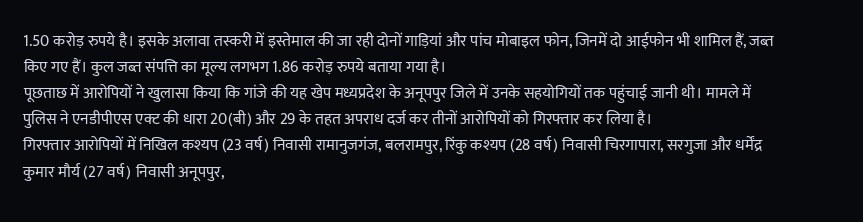1.50 करोड़ रुपये है। इसके अलावा तस्करी में इस्तेमाल की जा रही दोनों गाड़ियां और पांच मोबाइल फोन, जिनमें दो आईफोन भी शामिल हैं, जब्त किए गए हैं। कुल जब्त संपत्ति का मूल्य लगभग 1.86 करोड़ रुपये बताया गया है।
पूछताछ में आरोपियों ने खुलासा किया कि गांजे की यह खेप मध्यप्रदेश के अनूपपुर जिले में उनके सहयोगियों तक पहुंचाई जानी थी। मामले में पुलिस ने एनडीपीएस एक्ट की धारा 20(बी) और 29 के तहत अपराध दर्ज कर तीनों आरोपियों को गिरफ्तार कर लिया है।
गिरफ्तार आरोपियों में निखिल कश्यप (23 वर्ष) निवासी रामानुजगंज, बलरामपुर, रिंकु कश्यप (28 वर्ष) निवासी चिरगापारा, सरगुजा और धर्मेंद्र कुमार मौर्य (27 वर्ष) निवासी अनूपपुर,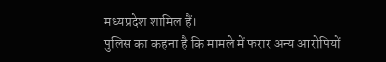मध्यप्रदेश शामिल हैं।
पुलिस का कहना है कि मामले में फरार अन्य आरोपियों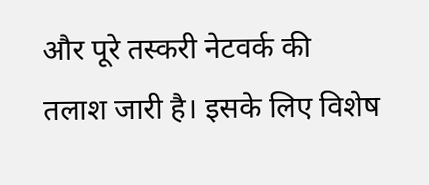और पूरे तस्करी नेटवर्क की तलाश जारी है। इसके लिए विशेष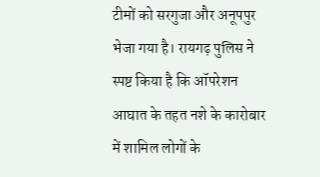टीमों को सरगुजा और अनूपपुर भेजा गया है। रायगढ़ पुलिस ने स्पष्ट किया है कि ऑपरेशन आघात के तहत नशे के कारोबार में शामिल लोगों के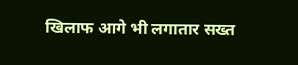खिलाफ आगे भी लगातार सख्त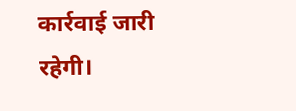कार्रवाई जारी रहेगी।